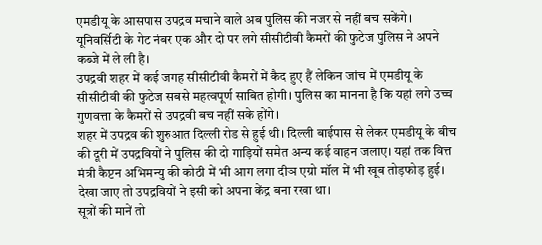एमडीयू के आसपास उपद्रव मचाने वाले अब पुलिस की नजर से नहीं बच सकेंगे। यूनिवर्सिटी के गेट नंबर एक और दो पर लगे सीसीटीवी कैमरों की फुटेज पुलिस ने अपने कब्जे में ले ली है।
उपद्रवी शहर में कई जगह सीसीटीवी कैमरों में कैद हुए हैं लेकिन जांच में एमडीयू के सीसीटीवी की फुटेज सबसे महत्वपूर्ण साबित होगी। पुलिस का मानना है कि यहां लगे उच्च गुणवत्ता के कैमरों से उपद्रवी बच नहीं सके होंगे।
शहर में उपद्रव की शुरुआत दिल्ली रोड से हुई थी। दिल्ली बाईपास से लेकर एमडीयू के बीच की दूरी में उपद्रवियों ने पुलिस की दो गाड़ियों समेत अन्य कई वाहन जलाए। यहां तक वित्त मंत्री कैप्टन अभिमन्यु की कोठी में भी आग लगा दीञ एग्रो मॉल में भी खूब तोड़फोड़ हुई। देखा जाए तो उपद्रवियों ने इसी को अपना केंद्र बना रखा था।
सूत्रों की मानें तो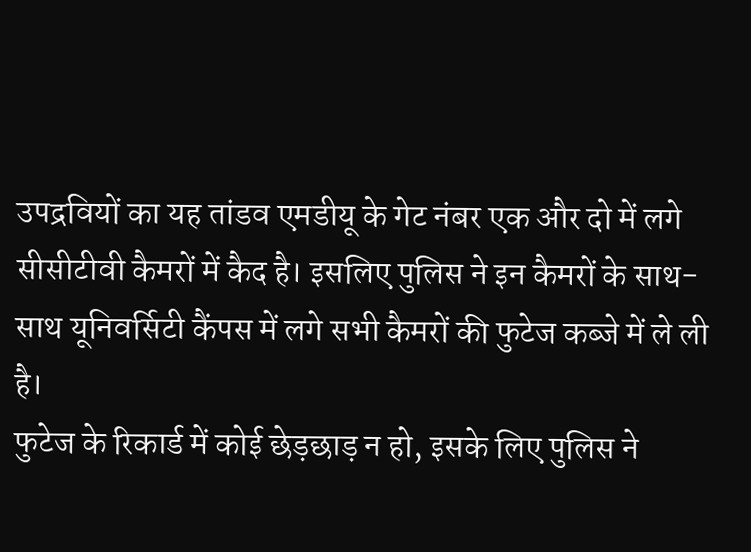उपद्रवियों का यह तांडव एमडीयू के गेट नंबर एक और दो में लगे सीसीटीवी कैमरों में कैद है। इसलिए पुलिस ने इन कैमरों के साथ-साथ यूनिवर्सिटी कैंपस में लगे सभी कैमरों की फुटेज कब्जे में ले ली है।
फुटेज के रिकार्ड में कोई छेड़छाड़ न हो, इसके लिए पुलिस ने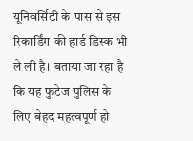यूनिवर्सिटी के पास से इस रिकार्डिंग की हार्ड डिस्क भी ले ली है। बताया जा रहा है कि यह फुटेज पुलिस के लिए बेहद महत्वपूर्ण हो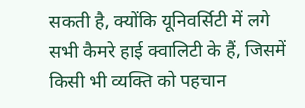सकती है, क्योंकि यूनिवर्सिटी में लगे सभी कैमरे हाई क्वालिटी के हैं, जिसमें किसी भी व्यक्ति को पहचान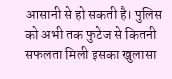आसानी से हो सकती है। पुलिस को अभी तक फुटेज से कितनी सफलता मिली इसका खुलासा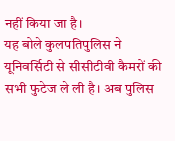नहीं किया जा है।
यह बोले कुलपतिपुलिस ने यूनिवर्सिटी से सीसीटीवी कैमरों की सभी फुटेज ले ली है। अब पुलिस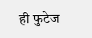ही फुटेज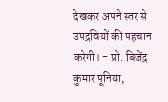देखकर अपने स्तर से उपद्रवियों की पहचान करेगी। - प्रो. बिजेंद्र कुमार पूनिया,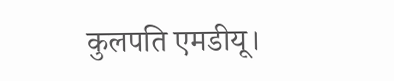कुलपति एमडीयू।